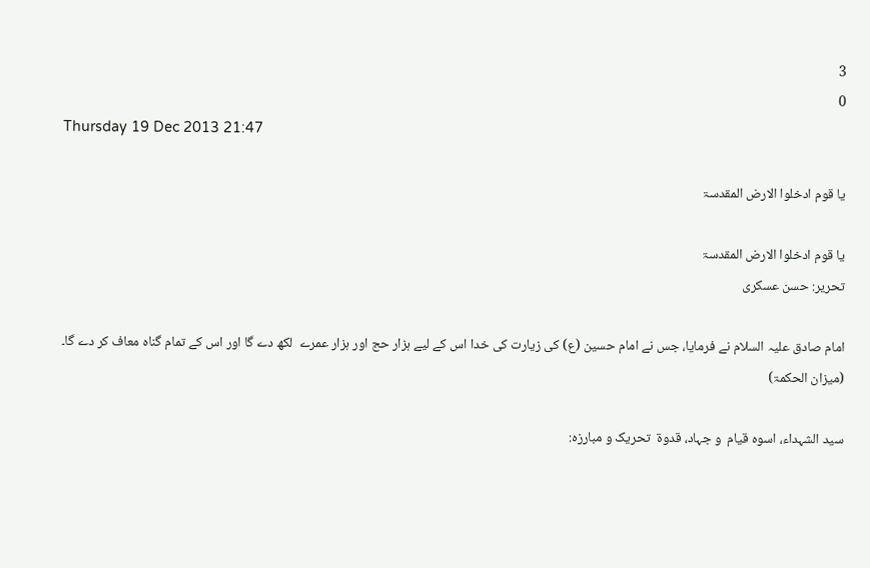3
0
Thursday 19 Dec 2013 21:47

یا قوم ادخلوا الارض المقدسۃ

یا قوم ادخلوا الارض المقدسۃ
تحریر: حسن عسکری

امام صادق علیہ السلام نے فرمایا، جس نے امام حسین (ع) کی زیارت کی خدا اس کے لیے ہزار حج اور ہزار عمرے  لکھ دے گا اور اس کے تمام گناہ معاف کر دے گا۔ (میزان الحکمۃ)

سید الشہداء، اسوہ قیام  و جہاد، قدوۃ  تحریک و مبارزہ: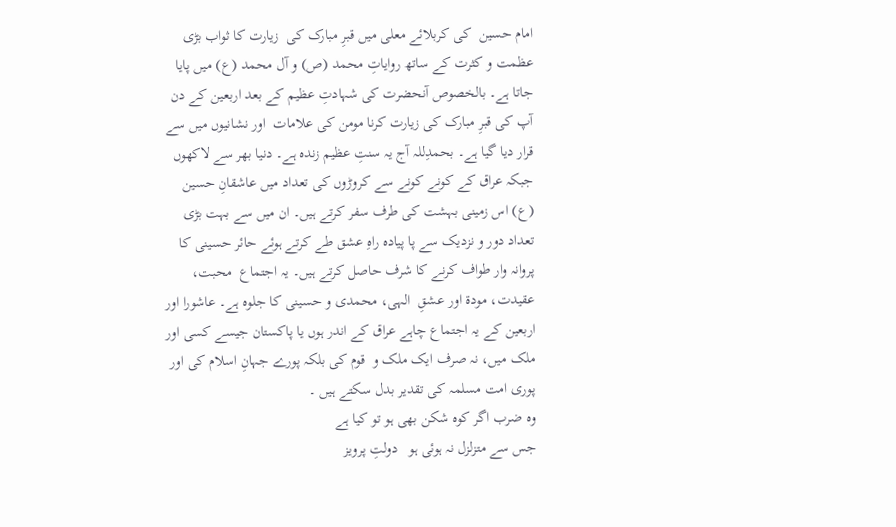امام حسین  کی کربلائے معلی میں قبرِ مبارک کی  زیارت کا ثواب بڑی عظمت و کثرت کے ساتھ روایاتِ محمد (ص) و آل محمد (ع) میں پایا جاتا ہے۔ بالخصوص آنحضرت کی شہادتِ عظیم کے بعد اربعین کے دن آپ کی قبرِ مبارک کی زیارت کرنا مومن کی علامات  اور نشانیوں میں سے قرار دیا گیا ہے۔ بحمدِللہ آج یہ سنتِ عظیم زندہ ہے۔ دنیا بھر سے لاکھوں  جبکہ عراق کے کونے کونے سے کروڑوں کی تعداد میں عاشقانِ حسین (ع) اس زمینی بہشت کی طرف سفر کرتے ہیں۔ ان میں سے بہت بڑی تعداد دور و نزدیک سے پا پیادہ راہِ عشق طے کرتے ہوئے حائر حسینی کا پروانہ وار طواف کرنے کا شرف حاصل کرتے ہیں۔ یہ اجتماع  محبت، عقیدت، مودۃ اور عشقِ  الہی، محمدی و حسینی کا جلوہ ہے۔ عاشورا اور اربعین کے یہ اجتماع چاہے عراق کے اندر ہوں یا پاکستان جیسے کسی اور ملک میں، نہ صرف ایک ملک و  قوم کی بلکہ پورے جہانِ اسلام کی اور پوری امت مسلمہ کی تقدیر بدل سکتے ہیں ۔
وہ ضرب اگر کوہ شکن بھی ہو تو کیا ہے
جس سے متزلزل نہ ہوئی ہو   دولتِ پرویز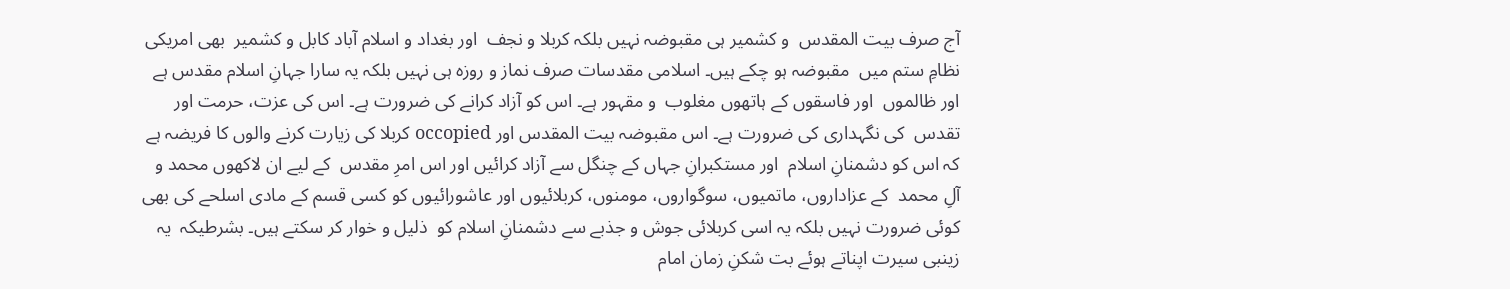آج صرف بیت المقدس  و کشمیر ہی مقبوضہ نہیں بلکہ کربلا و نجف  اور بغداد و اسلام آباد کابل و کشمیر  بھی امریکی  نظامِ ستم میں  مقبوضہ ہو چکے ہیں۔ اسلامی مقدسات صرف نماز و روزہ ہی نہیں بلکہ یہ سارا جہانِ اسلام مقدس ہے اور ظالموں  اور فاسقوں کے ہاتھوں مغلوب  و مقہور ہے۔ اس کو آزاد کرانے کی ضرورت ہے۔ اس کی عزت، حرمت اور تقدس  کی نگہداری کی ضرورت ہے۔ اس مقبوضہ بیت المقدس اور occopied کربلا کی زیارت کرنے والوں کا فریضہ ہے کہ اس کو دشمنانِ اسلام  اور مستکبرانِ جہاں کے چنگل سے آزاد کرائیں اور اس امرِ مقدس  کے لیے ان لاکھوں محمد و آلِ محمد  کے عزاداروں، ماتمیوں، سوگواروں، مومنوں، کربلائیوں اور عاشورائیوں کو کسی قسم کے مادی اسلحے کی بھی کوئی ضرورت نہیں بلکہ یہ اسی کربلائی جوش و جذبے سے دشمنانِ اسلام کو  ذلیل و خوار کر سکتے ہیں۔ بشرطیکہ  یہ زینبی سیرت اپناتے ہوئے بت شکنِ زمان امام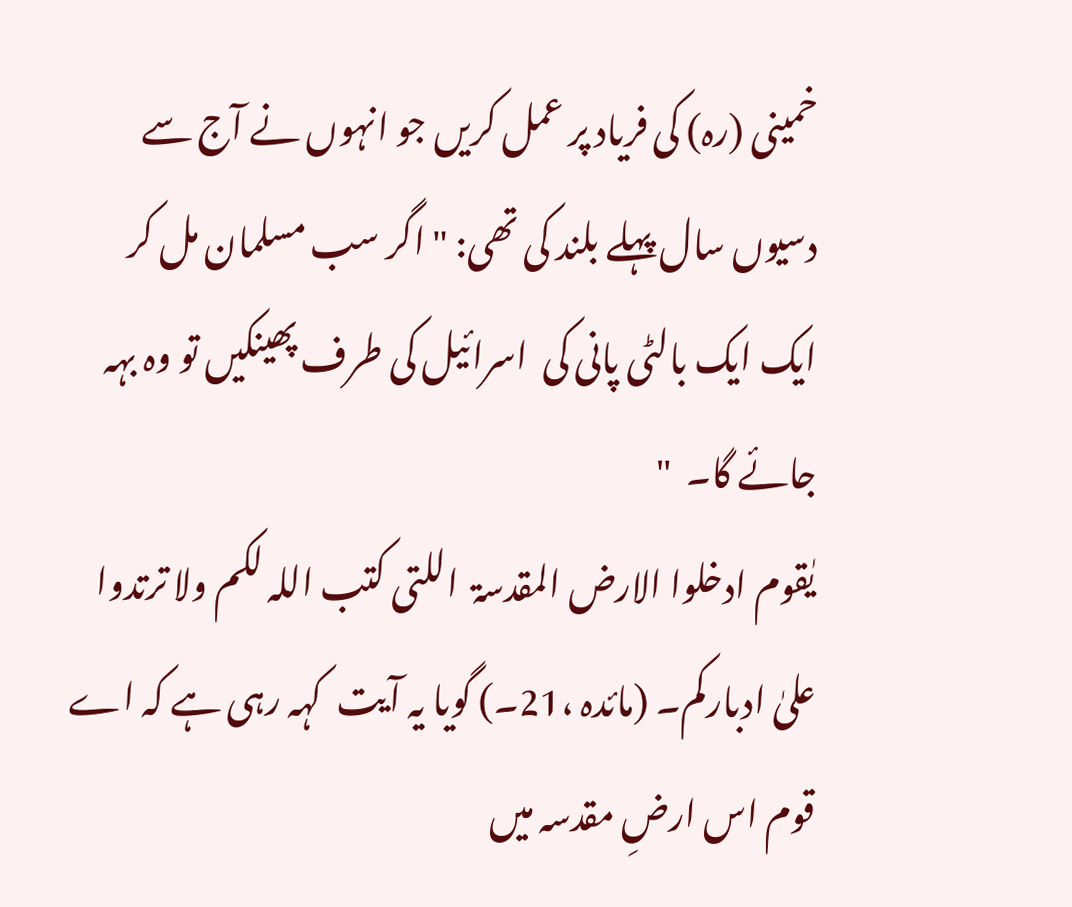خمینی (رہ) کی فریاد پر عمل کریں جو انہوں نے آج سے دسیوں سال پہلے بلند کی تھی: " اگر سب مسلمان مل کر  ایک ایک بالٹی پانی کی  اسرائیل کی طرف پھینکیں تو وہ بہہ جائے گا۔  "
یٰقوم ادخلوا الارض المقدسۃ  اللتی کتب اللہ لکم ولا ترتدوا علیٰ ادبارکم۔ (مائدہ ،21۔) گویا یہ آیت  کہہ رہی ہے کہ اے قوم اس ارضِ مقدسہ میں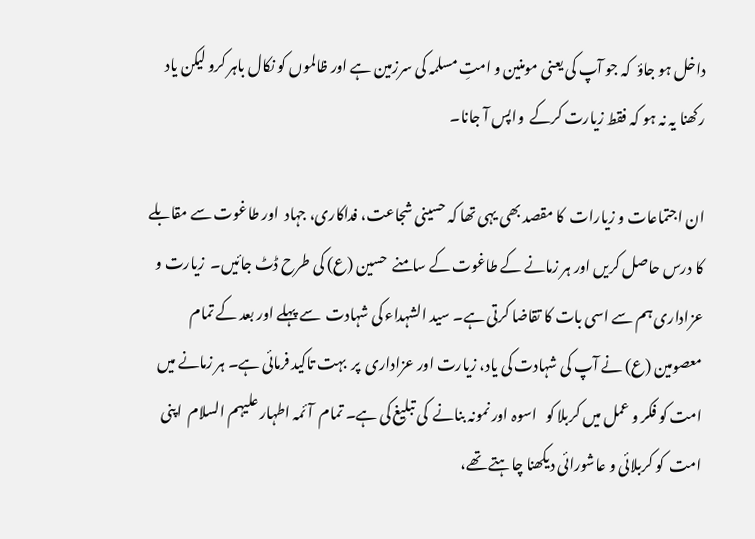داخل ہو جاؤ  کہ جو آپ کی یعنی مومنین و امتِ مسلمہ کی سرزمین ہے اور ظالموں کو نکال باہر کرو لیکن یاد رکھنا یہ نہ ہو کہ فقط زیارت کرکے  واپس آ جانا۔

ان اجتماعات و زیارات  کا مقصد بھی یہی تھا کہ حسینی شجاعت، فداکاری، جہاد  اور طاغوت سے مقابلے کا درس حاصل کریں اور ہر زمانے کے طاغوت کے سامنے  حسین (ع) کی طرح ڈٹ جائیں۔  زیارت و  عزاداری ہم سے اسی بات کا تقاضا کرتی ہے۔ سید الشہداء کی شہادت  سے پہلے اور بعد کے تمام معصومین (ع) نے آپ کی شہادت کی یاد، زیارت اور عزاداری  پر  بہت تاکید فرمائی ہے۔ ہر زمانے میں امت کو فکر و عمل میں کربلا کو   اسوہ اور نمونہ بنانے  کی تبلیغ کی ہے۔ تمام  آئمہ اطہار علیہم السلام  اپنی امت  کو کربلائی و عاشورائی دیکھنا چاہتے تھے،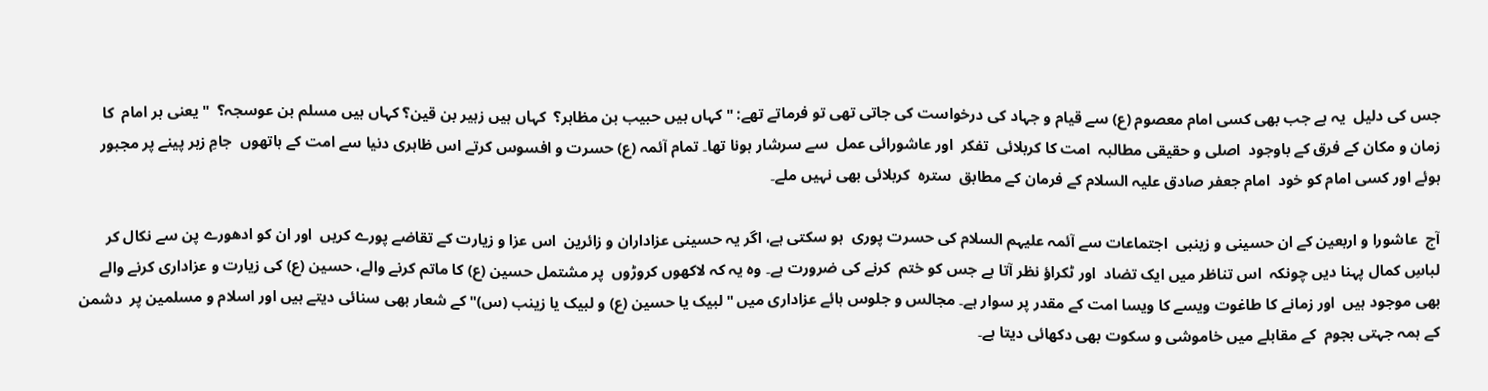جس کی دلیل  یہ ہے جب بھی کسی امام معصوم (ع) سے قیام و جہاد کی درخواست کی جاتی تھی تو فرماتے تھے: " کہاں ہیں حبیب بن مظاہر؟  کہاں ہیں زہیر بن قین؟ کہاں ہیں مسلم بن عوسجہ؟  " یعنی ہر امام  کا زمان و مکان کے فرق کے باوجود  اصلی و حقیقی مطالبہ  امت کا کربلائی  تفکر  اور عاشورائی عمل  سے سرشار ہونا تھا۔ تمام آئمہ (ع) حسرت و افسوس کرتے اس ظاہری دنیا سے امت کے ہاتھوں  جامِ زہر پینے پر مجبور ہوئے اور کسی امام کو خود  امام جعفر صادق علیہ السلام کے فرمان کے مطابق  سترہ  کربلائی بھی نہیں ملے۔

آج  عاشورا و اربعین کے ان حسینی و زینبی  اجتماعات سے آئمہ علیہم السلام کی حسرت پوری  ہو سکتی ہے، اگر یہ حسینی عزاداران و زائرین  اس عزا و زیارت کے تقاضے پورے کریں  اور ان کو ادھورے پن سے نکال کر لباسِ کمال پہنا دیں چونکہ  اس تناظر میں ایک تضاد  اور ٹکراؤ نظر آتا ہے جس کو ختم  کرنے کی ضرورت ہے۔ وہ یہ کہ لاکھوں کروڑوں  پر مشتمل حسین (ع) کا ماتم کرنے والے، حسین (ع) کی زیارت و عزاداری کرنے والے بھی موجود ہیں  اور زمانے کا طاغوت ویسے کا ویسا امت کے مقدر پر سوار ہے۔ مجالس و جلوس ہائے عزاداری میں "لبیک یا حسین (ع) و لبیک یا زینب (س)" کے شعار بھی سنائی دیتے ہیں اور اسلام و مسلمین پر  دشمن کے ہمہ جہتی ہجوم  کے مقابلے میں خاموشی و سکوت بھی دکھائی دیتا ہے۔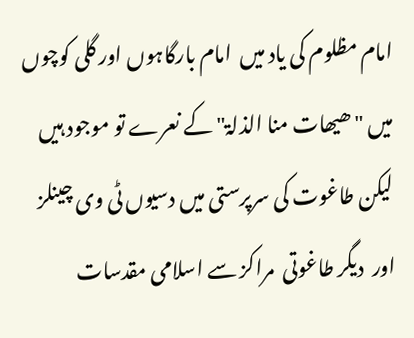امام مظلوم کی یاد میں  امام بارگاہوں اور گلی کوچوں میں "ھیھات منا الذلۃ" کے نعرے تو موجود ہیں لیکن طاغوت کی سرپرستی میں دسیوں ٹی وی چینلز اور  دیگر طاغوتی  مراکز سے اسلامی مقدسات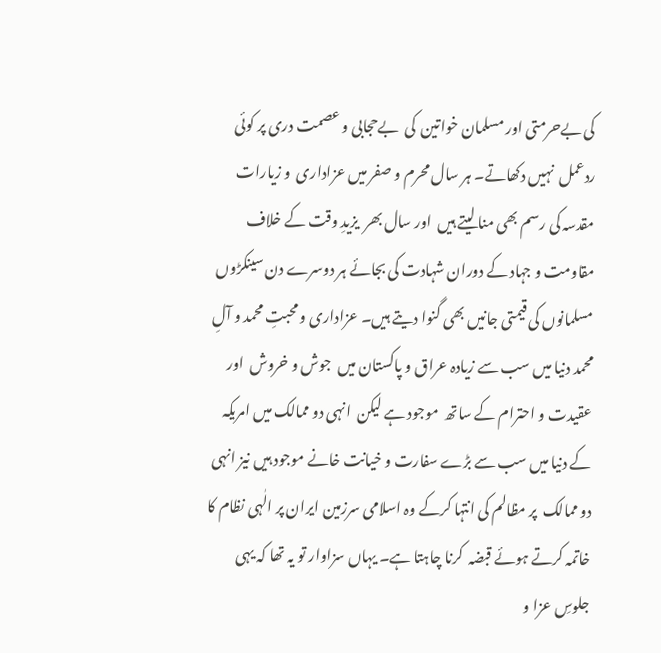کی بےحرمتی اور مسلمان خواتین  کی  بےحجابی و عصمت دری پر کوئی ردعمل  نہیں دکھاتے۔ ہر سال محرم و صفر میں عزاداری  و زیارات مقدسہ کی رسم بھی منا لیتے ہیں  اور سال بھر  یزیدِ وقت کے خلاف مقاومت و جہاد کے دوران شہادت کی بجائے ہر دوسرے دن سینکڑوں مسلمانوں کی قیمتی جانیں بھی گنوا دیتے ہیں۔ عزاداری و محبتِ محمد و آلِ محمد دنیا میں سب سے زیادہ عراق و پاکستان میں  جوش و خروش  اور عقیدت و احترام کے ساتھ  موجود ہے لیکن  انہی دو ممالک میں امریکہ کے دنیا میں سب سے بڑے سفارت و خیانت خانے موجود ہیں نیز انہی دو ممالک  پر مظالم کی انتہا کرکے وہ اسلامی سرزمین ایران پر الٰہی نظام کا خاتمہ کرتے ہوئے قبضہ  کرنا چاہتا ہے۔ یہاں سزاوار تو یہ تھا کہ یہی جلوسِ عزا و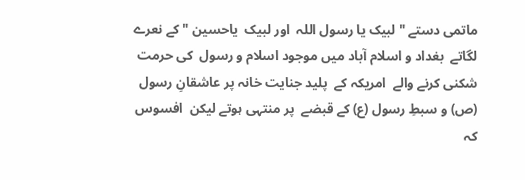ماتمی دستے " لبیک یا رسول اللہ  اور لبیک  یاحسین " کے نعرے لگاتے  بغداد و اسلام آباد میں موجود اسلام و رسول  کی حرمت شکنی کرنے والے  امریکہ کے  پلید جنایت خانہ پر عاشقانِ رسول (ص) و سبطِ رسول (ع) کے قبضے  پر منتہی ہوتے لیکن  افسوس کہ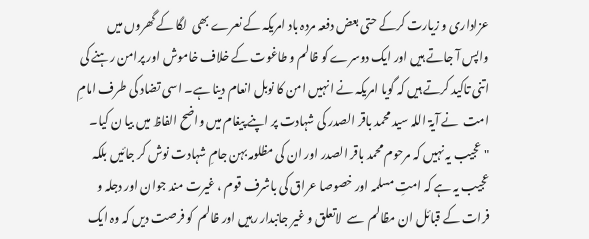عزاداری و زیارت کرکے حتی بعض دفعہ مردہ باد امریکہ کے نعرے بھی  لگا کے گھروں میں واپس آ جاتے ہیں اور ایک دوسرے کو ظالم و طاغوت کے خلاف خاموش اور پرامن رہنے کی اتنی تاکید کرتے ہیں کہ گویا امریکہ نے انہیں امن کا نوبل انعام دینا ہے۔ اسی تضاد کی طرف امامِ امت  نے آیۃ اللہ سید محمد باقر الصدر کی شہادت پر اپنے پیغام میں واضح الفاظ میں بیا ن کیا۔ "عجیب یہ نہیں کہ مرحوم محمد باقر الصدر اور ان کی مظلومہ بہن جامِ شہادت نوش کر جائیں بلکہ عجیب یہ ہے کہ امتِ مسلمہ اور خصوصا عراق کی باشرف قوم ، غیرت مند جوان اور دجلہ و فرات کے قبائل ان مظالم  سے  لاتعلق و غیر جانبدار رہیں اور ظالم  کو فرصت دیں کہ وہ ایک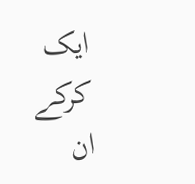ایک کرکے ان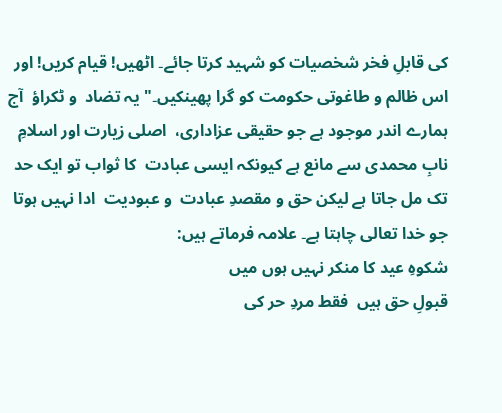کی قابلِ فخر شخصیات کو شہید کرتا جائے۔ اٹھیں! قیام کریں! اور اس ظالم و طاغوتی حکومت کو گرا پھینکیں۔" یہ تضاد  و ٹکراؤ  آج ہمارے اندر موجود ہے جو حقیقی عزاداری،  اصلی زیارت اور اسلامِ نابِ محمدی سے مانع ہے کیونکہ ایسی عبادت  کا ثواب تو ایک حد تک مل جاتا ہے لیکن حق و مقصدِ عبادت  و عبودیت  ادا نہیں ہوتا جو خدا تعالی چاہتا ہے۔ علامہ فرماتے ہیں:
شکوہِ عید کا منکر نہیں ہوں میں
قبولِ حق ہیں  فقط مردِ حر کی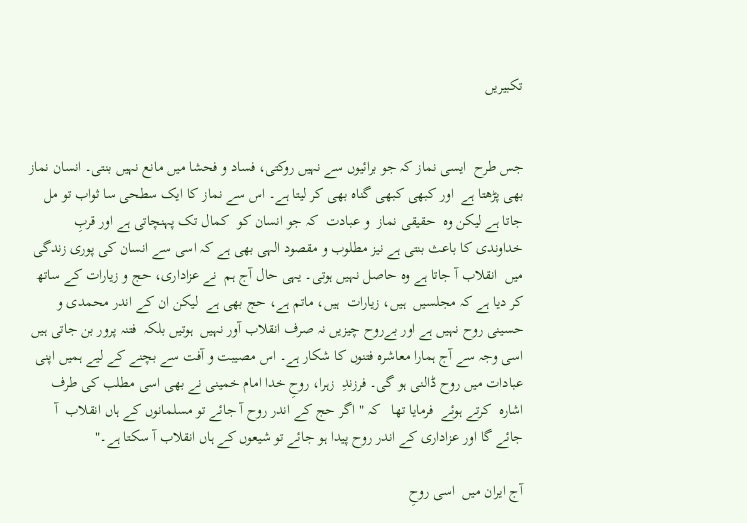تکبیریں


جس طرح  ایسی نماز کہ جو برائیوں سے نہیں روکتی، فساد و فحشا میں مانع نہیں بنتی۔ انسان نماز بھی پڑھتا ہے  اور کبھی کبھی گناہ بھی کر لیتا ہے۔ اس سے نماز کا ایک سطحی سا ثواب تو مل جاتا ہے لیکن وہ  حقیقی نماز  و عبادت  کہ جو انسان کو  کمال تک پہنچاتی ہے اور قربِ خداوندی کا باعث بنتی ہے نیز مطلوب و مقصود الہی بھی ہے کہ اسی سے انسان کی پوری زندگی میں  انقلاب آ جاتا ہے وہ حاصل نہیں ہوتی۔ یہی حال آج ہم  نے عزاداری، حج و زیارات کے ساتھ کر دیا ہے کہ مجلسیں  ہیں، زیارات  ہیں، ماتم ہے، حج بھی ہے  لیکن ان کے اندر محمدی و حسینی روح نہیں ہے اور بےروح چیزیں نہ صرف انقلاب آور نہیں  ہوتیں بلکہ  فتنہ پرور بن جاتی ہیں اسی وجہ سے آج ہمارا معاشرہ فتنوں کا شکار ہے۔ اس مصیبت و آفت سے بچنے کے لیے ہمیں اپنی عبادات میں روح ڈالنی ہو گی۔ فرزندِ  زہرا، روحِ خدا امام خمینی نے بھی اسی مطلب کی طرف اشارہ  کرتے ہوئے  فرمایا تھا   کہ " اگر حج کے اندر روح آ جائے تو مسلمانوں کے ہاں انقلاب  آ جائے گا اور عزاداری کے اندر روح پیدا ہو جائے تو شیعوں کے ہاں انقلاب آ سکتا ہے۔"

آج ایران میں  اسی روحِ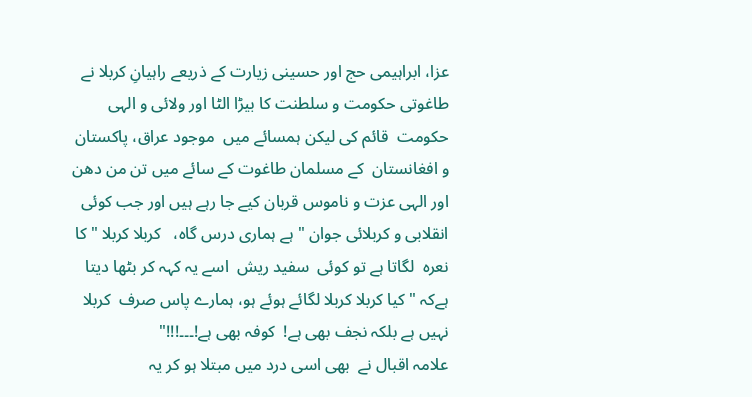عزا، ابراہیمی حج اور حسینی زیارت کے ذریعے راہیانِ کربلا نے  طاغوتی حکومت و سلطنت کا بیڑا الٹا اور ولائی و الہی حکومت  قائم کی لیکن ہمسائے میں  موجود عراق، پاکستان و افغانستان  کے مسلمان طاغوت کے سائے میں تن من دھن  اور الہی عزت و ناموس قربان کیے جا رہے ہیں اور جب کوئی انقلابی و کربلائی جوان " ہے ہماری درس گاہ،   کربلا کربلا " کا نعرہ  لگاتا ہے تو کوئی  سفید ریش  اسے یہ کہہ کر بٹھا دیتا ہےکہ "کیا کربلا کربلا لگائے ہوئے ہو، ہمارے پاس صرف  کربلا نہیں ہے بلکہ نجف بھی ہے!  کوفہ بھی ہے!۔۔۔!!!"
علامہ اقبال نے  بھی اسی درد میں مبتلا ہو کر یہ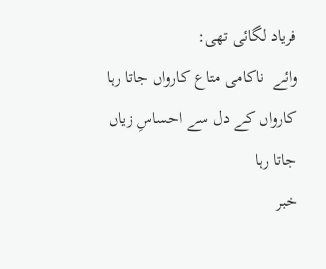فریاد لگائی تھی:
وائے  ناکامی متاع کارواں جاتا رہا                                                  کارواں کے دل سے احساسِ زیاں جاتا رہا
خبر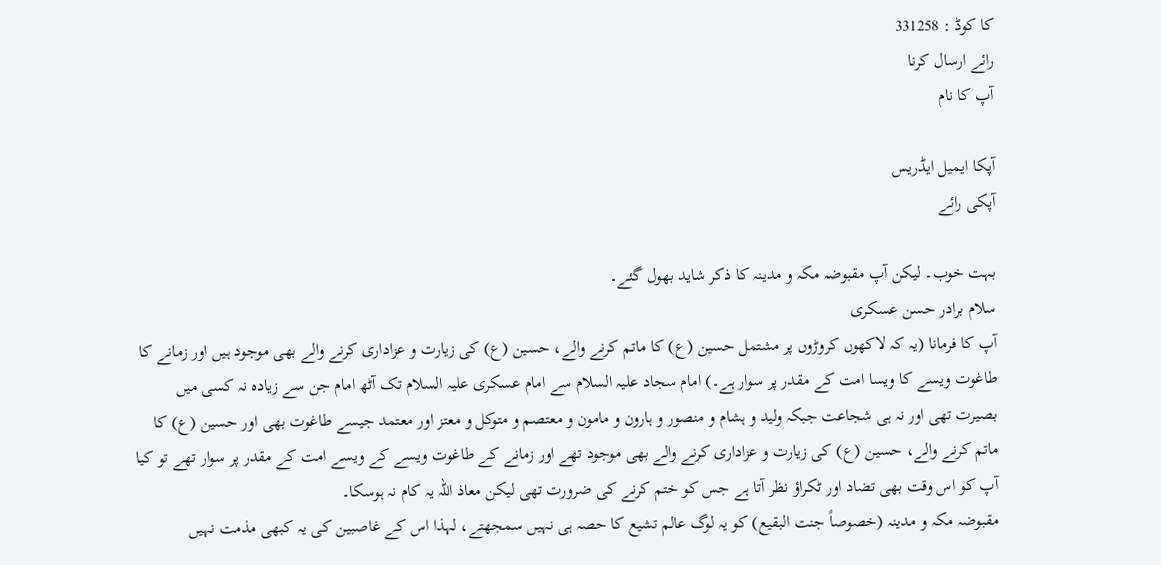کا کوڈ : 331258
رائے ارسال کرنا
آپ کا نام

آپکا ایمیل ایڈریس
آپکی رائے

بہت خوب۔ لیکن آپ مقبوضہ مکہ و مدینہ کا ذکر شاید بھول گئے۔
سلام برادر حسن عسکری
آپ کا فرمانا (یہ کہ لاکھوں کروڑوں پر مشتمل حسین (ع) کا ماتم کرنے والے، حسین (ع) کی زیارت و عزاداری کرنے والے بھی موجود ہیں اور زمانے کا طاغوت ویسے کا ویسا امت کے مقدر پر سوار ہے۔) امام سجاد علیہ السلام سے امام عسکری علیہ السلام تک آٹھ امام جن سے زیادہ نہ کسی میں بصیرت تھی اور نہ ہی شجاعت جبکہ ولید و ہشام و منصور و ہارون و مامون و معتصم و متوکل و معتز اور معتمد جیسے طاغوت بھی اور حسین (ع) کا ماتم کرنے والے، حسین (ع) کی زیارت و عزاداری کرنے والے بھی موجود تھے اور زمانے کے طاغوت ویسے کے ویسے امت کے مقدر پر سوار تھے تو کیا آپ کو اس وقت بھی تضاد اور ٹکراؤ نظر آتا ہے جس کو ختم کرنے کی ضرورت تھی لیکن معاذ اللہ یہ کام نہ ہوسکا۔
مقبوضہ مکہ و مدینہ (خصوصاً جنت البقیع) کو یہ لوگ عالم تشیع کا حصہ ہی نہیں سمجھتے، لہذا اس کے غاصبین کی یہ کبھی مذمت نہیں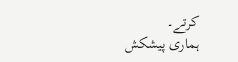کرتے۔
ہماری پیشکش